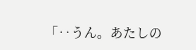「‥うん。あたしの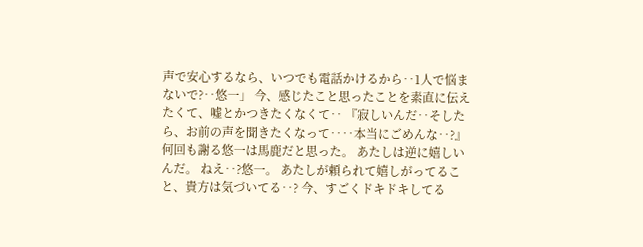声で安心するなら、いつでも電話かけるから‥1人で悩まないで?‥悠一」 今、感じたこと思ったことを素直に伝えたくて、嘘とかつきたくなくて‥ 『寂しいんだ‥そしたら、お前の声を聞きたくなって‥‥本当にごめんな‥?』 何回も謝る悠一は馬鹿だと思った。 あたしは逆に嬉しいんだ。 ねえ‥?悠一。 あたしが頼られて嬉しがってること、貴方は気づいてる‥? 今、すごくドキドキしてる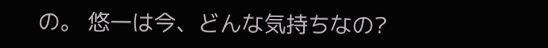の。 悠一は今、どんな気持ちなの?